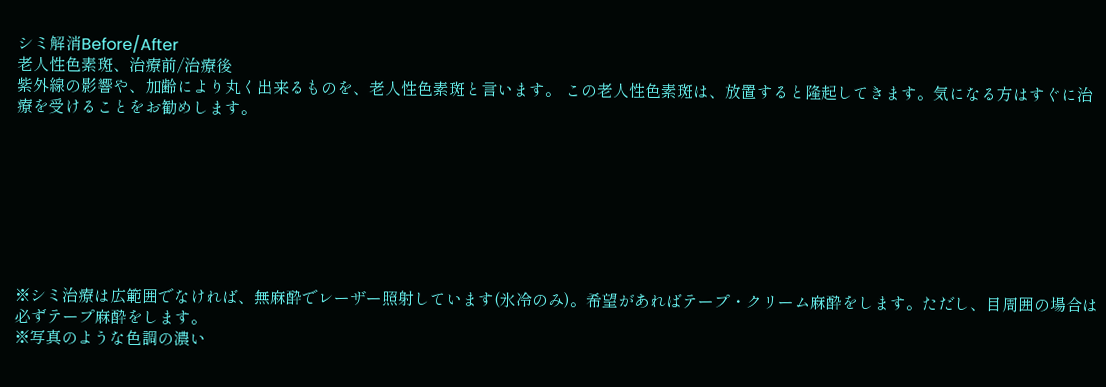シミ解消Before/After
老人性色素斑、治療前/治療後
紫外線の影響や、加齢により丸く出来るものを、老人性色素斑と言います。 この老人性色素斑は、放置すると隆起してきます。気になる方はすぐに治療を受けることをお勧めします。








※シミ治療は広範囲でなければ、無麻酔でレーザー照射しています(氷冷のみ)。希望があればテープ・クリーム麻酔をします。ただし、目周囲の場合は必ずテープ麻酔をします。
※写真のような色調の濃い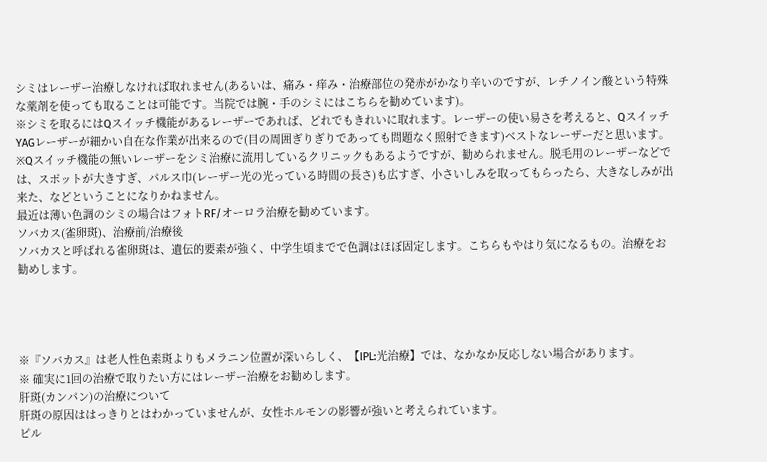シミはレーザー治療しなければ取れません(あるいは、痛み・痒み・治療部位の発赤がかなり辛いのですが、レチノイン酸という特殊な薬剤を使っても取ることは可能です。当院では腕・手のシミにはこちらを勧めています)。
※シミを取るにはQスイッチ機能があるレーザーであれば、どれでもきれいに取れます。レーザーの使い易さを考えると、QスイッチYAGレーザーが細かい自在な作業が出来るので(目の周囲ぎりぎりであっても問題なく照射できます)ベストなレーザーだと思います。
※Qスイッチ機能の無いレーザーをシミ治療に流用しているクリニックもあるようですが、勧められません。脱毛用のレーザーなどでは、スポットが大きすぎ、パルス巾(レーザー光の光っている時間の長さ)も広すぎ、小さいしみを取ってもらったら、大きなしみが出来た、などということになりかねません。
最近は薄い色調のシミの場合はフォトRF/オーロラ治療を勧めています。
ソバカス(雀卵斑)、治療前/治療後
ソバカスと呼ばれる雀卵斑は、遺伝的要素が強く、中学生頃までで色調はほぼ固定します。こちらもやはり気になるもの。治療をお勧めします。




※『ソバカス』は老人性色素斑よりもメラニン位置が深いらしく、【IPL:光治療】では、なかなか反応しない場合があります。
※ 確実に1回の治療で取りたい方にはレーザー治療をお勧めします。
肝斑(カンパン)の治療について
肝斑の原因ははっきりとはわかっていませんが、女性ホルモンの影響が強いと考えられています。
ピル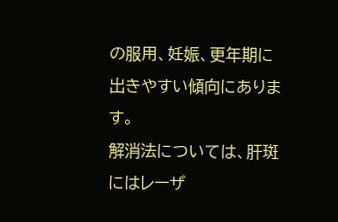の服用、妊娠、更年期に出きやすい傾向にあります。
解消法については、肝斑にはレーザ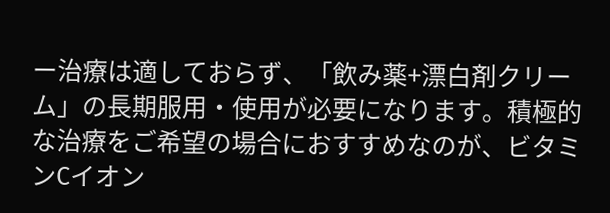ー治療は適しておらず、「飲み薬+漂白剤クリーム」の長期服用・使用が必要になります。積極的な治療をご希望の場合におすすめなのが、ビタミンCイオン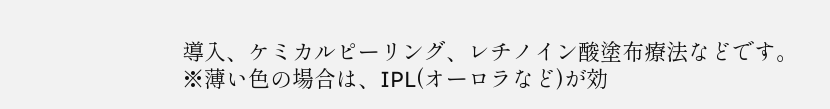導入、ケミカルピーリング、レチノイン酸塗布療法などです。
※薄い色の場合は、IPL(オーロラなど)が効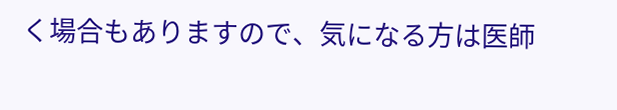く場合もありますので、気になる方は医師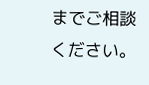までご相談ください。